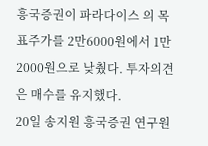흥국증권이 파라다이스 의 목표주가를 2만6000원에서 1만2000원으로 낮췄다. 투자의견은 매수를 유지했다.
20일 송지원 흥국증권 연구원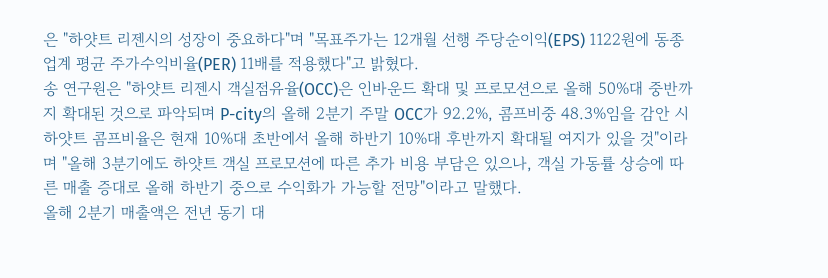은 "하얏트 리젠시의 성장이 중요하다"며 "목표주가는 12개월 선행 주당순이익(EPS) 1122원에 동종업계 평균 주가수익비율(PER) 11배를 적용했다"고 밝혔다.
송 연구원은 "하얏트 리젠시 객실점유율(OCC)은 인바운드 확대 및 프로모션으로 올해 50%대 중반까지 확대된 것으로 파악되며 P-city의 올해 2분기 주말 OCC가 92.2%, 콤프비중 48.3%임을 감안 시 하얏트 콤프비율은 현재 10%대 초반에서 올해 하반기 10%대 후반까지 확대될 여지가 있을 것"이라며 "올해 3분기에도 하얏트 객실 프로모션에 따른 추가 비용 부담은 있으나, 객실 가동률 상승에 따른 매출 증대로 올해 하반기 중으로 수익화가 가능할 전망"이라고 말했다.
올해 2분기 매출액은 전년 동기 대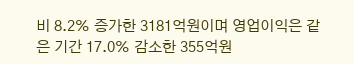비 8.2% 증가한 3181억원이며 영업이익은 같은 기간 17.0% 감소한 355억원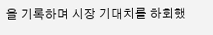을 기록하며 시장 기대치를 하회했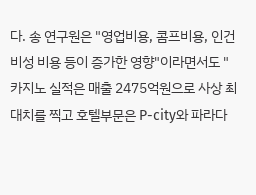다. 송 연구원은 "영업비용, 콤프비용, 인건비성 비용 등이 증가한 영향"이라면서도 "카지노 실적은 매출 2475억원으로 사상 최대치를 찍고 호텔부문은 P-city와 파라다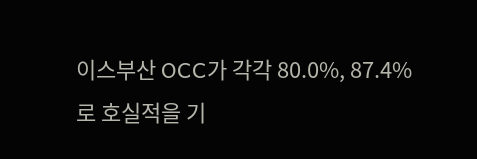이스부산 OCC가 각각 80.0%, 87.4%로 호실적을 기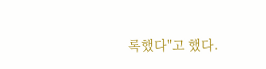록했다"고 했다.